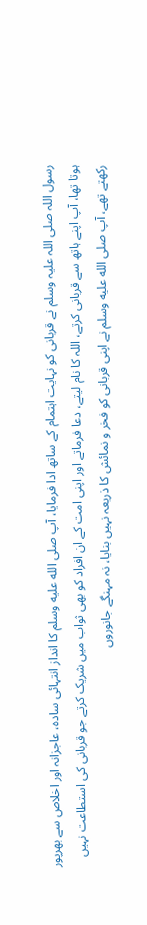رسول اللہ صلی اللہ علیہ وسلم نے قربانی کو نہایت اہتمام کے ساتھ ادا فرمایا، آپ صلى الله عليه وسلم کا انداز انتہائی سادہ، عاجزانہ اور اخلاص سے بھرپور ہوتا تھا، آپ اپنے ہاتھ سے قربانی کرتے، اللہ کا نام لیتے، دعا فرماتے اور اپنی امت کے ان افراد کو بھی ثواب میں شریک کرتے جو قربانی کی استطاعت نہیں رکھتے تھے، آپ صلى الله عليه وسلم نے اپنی قربانی کو فخر و نمائش کا ذریعہ نہیں بنایا، نہ مہنگے جانوروں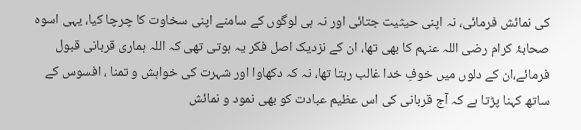کی نمائش فرمائی، نہ اپنی حیثیت جتائی اور نہ ہی لوگوں کے سامنے اپنی سخاوت کا چرچا کیا، یہی اسوہ صحابۂ کرام رضی اللہ عنہم کا بھی تھا، ان کے نزدیک اصل فکر یہ ہوتی تھی کہ اللہ ہماری قربانی قبول فرمائے،ان کے دلوں میں خوفِ خدا غالب رہتا تھا، نہ کہ دکھاوا اور شہرت کی خواہش و تمنا ، افسوس کے ساتھ کہنا پڑتا ہے کہ آج قربانی کی اس عظیم عبادت کو بھی نمود و نمائش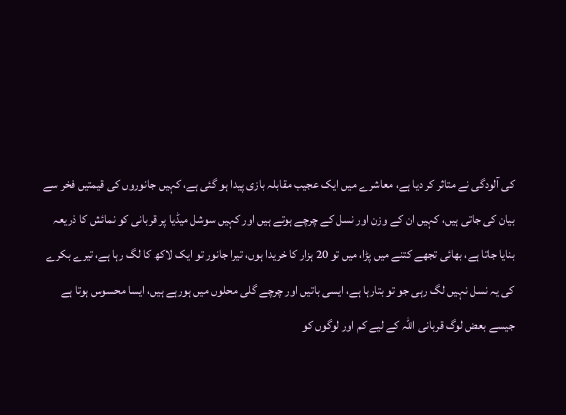کی آلودگی نے متاثر کر دیا ہے، معاشرے میں ایک عجیب مقابلہ بازی پیدا ہو گئی ہے، کہیں جانوروں کی قیمتیں فخر سے بیان کی جاتی ہیں، کہیں ان کے وزن اور نسل کے چرچے ہوتے ہیں اور کہیں سوشل میڈیا پر قربانی کو نمائش کا ذریعہ بنایا جاتا ہے، بھائی تجھے کتنے میں پڑا، میں تو 20 ہزار کا خریدا ہوں، تیرا جانور تو ایک لاکھ کا لگ رہا ہے، تیرے بکرے کی یہ نسل نہیں لگ رہی جو تو بتارہا ہے، ایسی باتیں اور چرچے گلی محلوں میں ہورہے ہیں، ایسا محسوس ہوتا ہے جیسے بعض لوگ قربانی اللہ کے لیے کم اور لوگوں کو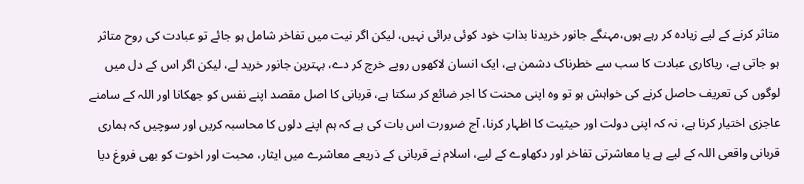متاثر کرنے کے لیے زیادہ کر رہے ہوں،مہنگے جانور خریدنا بذاتِ خود کوئی برائی نہیں، لیکن اگر نیت میں تفاخر شامل ہو جائے تو عبادت کی روح متاثر ہو جاتی ہے، ریاکاری عبادت کا سب سے خطرناک دشمن ہے، ایک انسان لاکھوں روپے خرچ کر دے، بہترین جانور خرید لے، لیکن اگر اس کے دل میں لوگوں کی تعریف حاصل کرنے کی خواہش ہو تو وہ اپنی محنت کا اجر ضائع کر سکتا ہے، قربانی کا اصل مقصد اپنے نفس کو جھکانا اور اللہ کے سامنے عاجزی اختیار کرنا ہے، نہ کہ اپنی دولت اور حیثیت کا اظہار کرنا، آج ضرورت اس بات کی ہے کہ ہم اپنے دلوں کا محاسبہ کریں اور سوچیں کہ ہماری قربانی واقعی اللہ کے لیے ہے یا معاشرتی تفاخر اور دکھاوے کے لیے، اسلام نے قربانی کے ذریعے معاشرے میں ایثار، محبت اور اخوت کو بھی فروغ دیا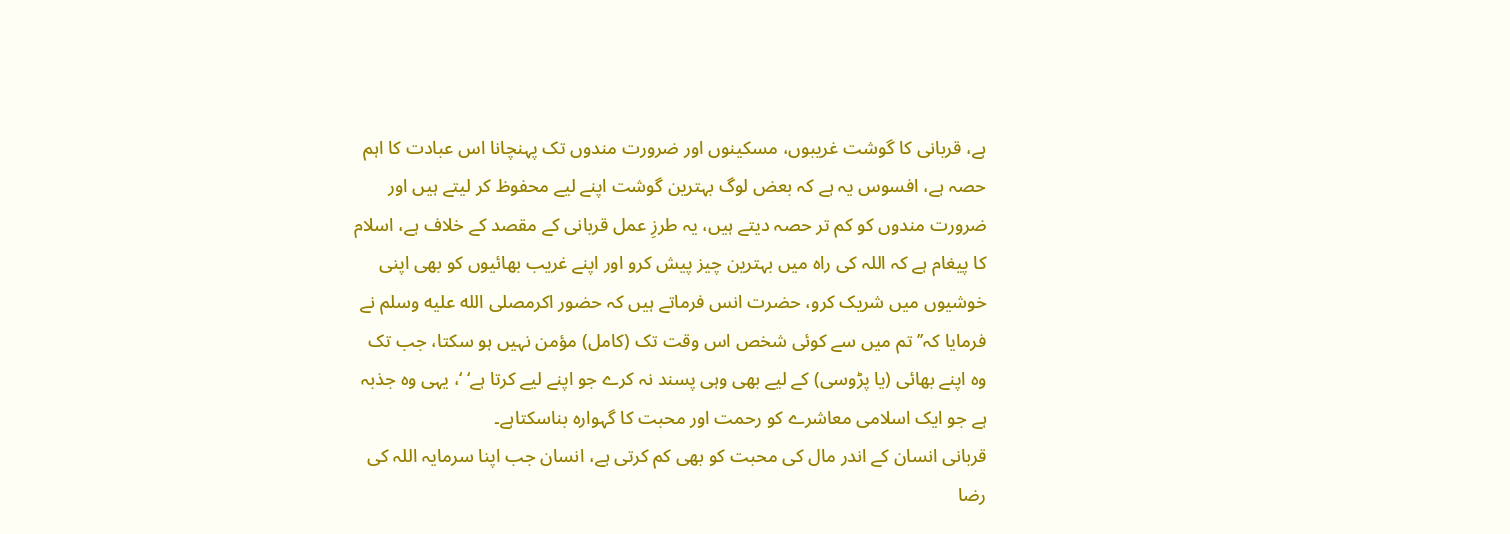ہے، قربانی کا گوشت غریبوں، مسکینوں اور ضرورت مندوں تک پہنچانا اس عبادت کا اہم حصہ ہے، افسوس یہ ہے کہ بعض لوگ بہترین گوشت اپنے لیے محفوظ کر لیتے ہیں اور ضرورت مندوں کو کم تر حصہ دیتے ہیں، یہ طرزِ عمل قربانی کے مقصد کے خلاف ہے، اسلام کا پیغام ہے کہ اللہ کی راہ میں بہترین چیز پیش کرو اور اپنے غریب بھائیوں کو بھی اپنی خوشیوں میں شریک کرو، حضرت انس فرماتے ہیں کہ حضور اکرمصلى الله عليه وسلم نے فرمایا کہ’’تم میں سے کوئی شخص اس وقت تک (کامل) مؤمن نہیں ہو سکتا، جب تک وہ اپنے بھائی (یا پڑوسی) کے لیے بھی وہی پسند نہ کرے جو اپنے لیے کرتا ہے‘ ‘، یہی وہ جذبہ ہے جو ایک اسلامی معاشرے کو رحمت اور محبت کا گہوارہ بناسکتاہے۔
قربانی انسان کے اندر مال کی محبت کو بھی کم کرتی ہے، انسان جب اپنا سرمایہ اللہ کی رضا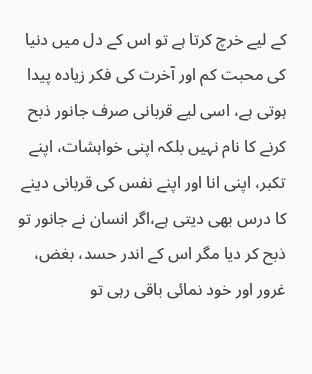کے لیے خرچ کرتا ہے تو اس کے دل میں دنیا کی محبت کم اور آخرت کی فکر زیادہ پیدا ہوتی ہے، اسی لیے قربانی صرف جانور ذبح کرنے کا نام نہیں بلکہ اپنی خواہشات، اپنے تکبر، اپنی انا اور اپنے نفس کی قربانی دینے کا درس بھی دیتی ہے،اگر انسان نے جانور تو ذبح کر دیا مگر اس کے اندر حسد، بغض، غرور اور خود نمائی باقی رہی تو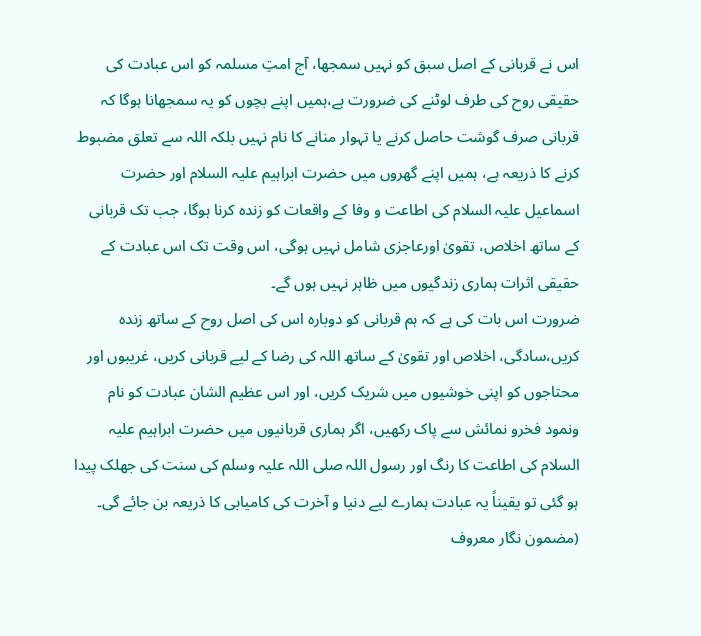اس نے قربانی کے اصل سبق کو نہیں سمجھا، آج امتِ مسلمہ کو اس عبادت کی حقیقی روح کی طرف لوٹنے کی ضرورت ہے،ہمیں اپنے بچوں کو یہ سمجھانا ہوگا کہ قربانی صرف گوشت حاصل کرنے یا تہوار منانے کا نام نہیں بلکہ اللہ سے تعلق مضبوط کرنے کا ذریعہ ہے، ہمیں اپنے گھروں میں حضرت ابراہیم علیہ السلام اور حضرت اسماعیل علیہ السلام کی اطاعت و وفا کے واقعات کو زندہ کرنا ہوگا، جب تک قربانی کے ساتھ اخلاص، تقویٰ اورعاجزی شامل نہیں ہوگی، اس وقت تک اس عبادت کے حقیقی اثرات ہماری زندگیوں میں ظاہر نہیں ہوں گے۔
ضرورت اس بات کی ہے کہ ہم قربانی کو دوبارہ اس کی اصل روح کے ساتھ زندہ کریں،سادگی، اخلاص اور تقویٰ کے ساتھ اللہ کی رضا کے لیے قربانی کریں، غریبوں اور محتاجوں کو اپنی خوشیوں میں شریک کریں، اور اس عظیم الشان عبادت کو نام ونمود فخرو نمائش سے پاک رکھیں، اگر ہماری قربانیوں میں حضرت ابراہیم علیہ السلام کی اطاعت کا رنگ اور رسول اللہ صلی اللہ علیہ وسلم کی سنت کی جھلک پیدا ہو گئی تو یقیناً یہ عبادت ہمارے لیے دنیا و آخرت کی کامیابی کا ذریعہ بن جائے گی۔
(مضمون نگار معروف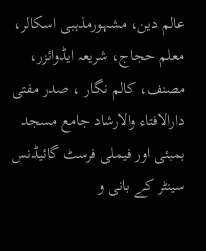عالم دین، مشہورمذہبی اسکالر، معلم حجاج، شریعہ ایڈوائزر، مصنف، کالم نگار ، صدر مفتی دارالافتاء والارشاد جامع مسجد بمبئی اور فیملی فرسٹ گائیڈنس سینٹر کے بانی و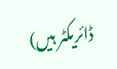ڈائریکٹر ہیں)